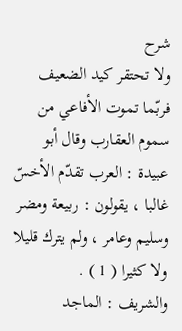شرح
ولا تحتقر كيد الضعيف فربّما تموت الأفاعي من سموم العقارب وقال أبو عبيدة : العرب تقدّم الأخسّ غالبا ، يقولون : ربيعة ومضر وسليم وعامر ، ولم يترك قليلا ولا كثيرا ( 1 ) .
والشريف : الماجد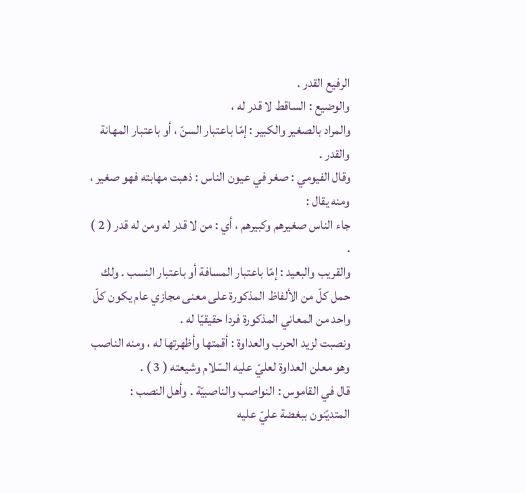الرفيع القدر .
والوضيع : الساقط لا قدر له ،
والمراد بالصغير والكبير : إمّا باعتبار السنّ ، أو باعتبار المهانة والقدر .
وقال الفيومي : صغر في عيون الناس : ذهبت مهابته فهو صغير ، ومنه يقال :
جاء الناس صغيرهم وكبيرهم ، أي : من لا قدر له ومن له قدر ( 2 ) .
والقريب والبعيد : إمّا باعتبار المسافة أو باعتبار النسب . ولك حمل كلّ من الألفاظ المذكورة على معنى مجازي عام يكون كلّ واحد من المعاني المذكورة فردا حقيقيّا له .
ونصبت لزيد الحرب والعداوة : أقمتها وأظهرتها له ، ومنه الناصب وهو معلن العداوة لعليّ عليه السّلام وشيعته ( 3 ) .
قال في القاموس : النواصب والناصبيّة . وأهل النصب : المتديّنون ببغضة عليّ عليه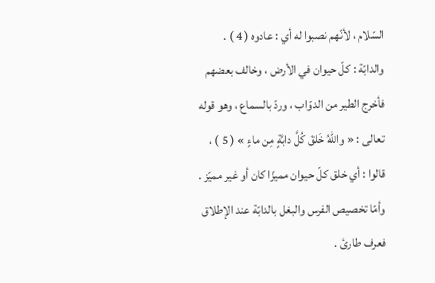السّلام ، لأنّهم نصبوا له أي : عادوه ( 4 ) .
والدابّة : كلّ حيوان في الأرض ، وخالف بعضهم فأخرج الطير من الدوّاب ، وردّ بالسماع ، وهو قوله تعالى : « واللهُ خَلقَ كُلَّ دابَّةٍ مِن ماءٍ » ( 5 ) ، قالوا : أي خلق كلّ حيوان مميزّا كان أو غير مميّز . وأمّا تخصيص الفرس والبغل بالدابّة عند الإطلاق فعرف طارئ .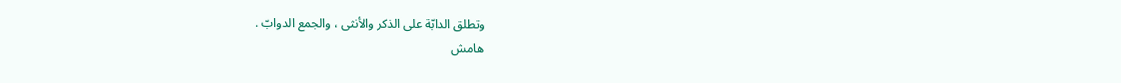وتطلق الدابّة على الذكر والأنثى ، والجمع الدوابّ .
هامش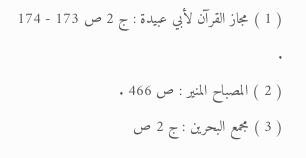( 1 ) مجاز القرآن لأبي عبيدة : ج 2 ص 173 - 174 .
( 2 ) المصباح المنير : ص 466 .
( 3 ) مجمع البحرين : ج 2 ص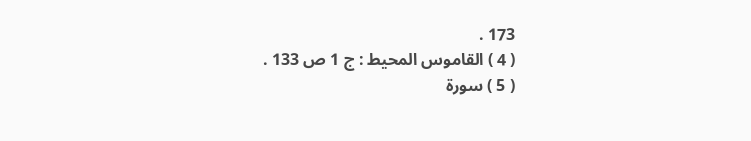173 .
( 4 ) القاموس المحيط : ج 1 ص 133 .
( 5 ) سورة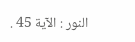النور : الآية 45 .